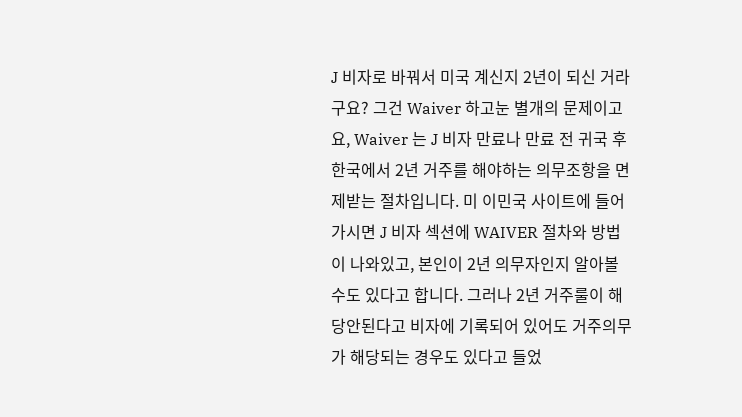J 비자로 바꿔서 미국 계신지 2년이 되신 거라구요? 그건 Waiver 하고눈 별개의 문제이고요, Waiver 는 J 비자 만료나 만료 전 귀국 후 한국에서 2년 거주를 해야하는 의무조항을 면제받는 절차입니다. 미 이민국 사이트에 들어가시면 J 비자 섹션에 WAIVER 절차와 방법이 나와있고, 본인이 2년 의무자인지 알아볼 수도 있다고 합니다. 그러나 2년 거주룰이 해당안된다고 비자에 기록되어 있어도 거주의무가 해당되는 경우도 있다고 들었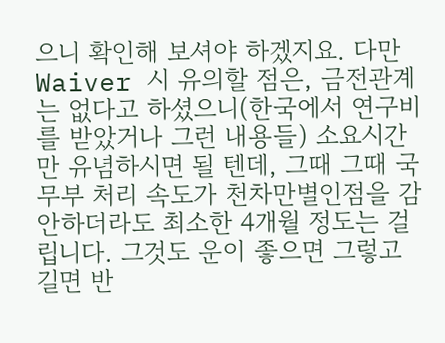으니 확인해 보셔야 하겠지요. 다만 Waiver 시 유의할 점은, 금전관계는 없다고 하셨으니(한국에서 연구비를 받았거나 그런 내용들) 소요시간만 유념하시면 될 텐데, 그때 그때 국무부 처리 속도가 천차만별인점을 감안하더라도 최소한 4개월 정도는 걸립니다. 그것도 운이 좋으면 그렇고 길면 반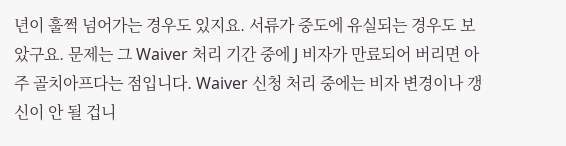년이 훌쩍 넘어가는 경우도 있지요. 서류가 중도에 유실되는 경우도 보았구요. 문제는 그 Waiver 처리 기간 중에 J 비자가 만료되어 버리면 아주 골치아프다는 점입니다. Waiver 신청 처리 중에는 비자 변경이나 갱신이 안 될 겁니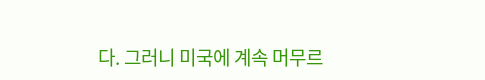다. 그러니 미국에 계속 머무르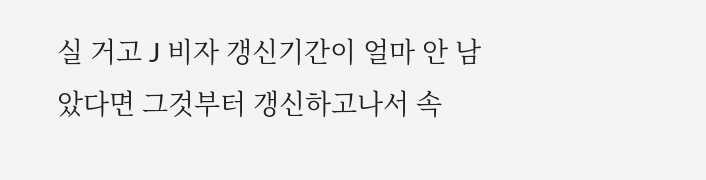실 거고 J 비자 갱신기간이 얼마 안 남았다면 그것부터 갱신하고나서 속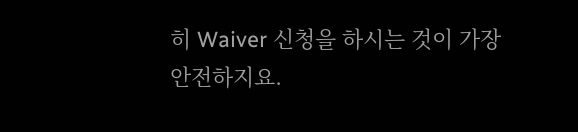히 Waiver 신청을 하시는 것이 가장 안전하지요.